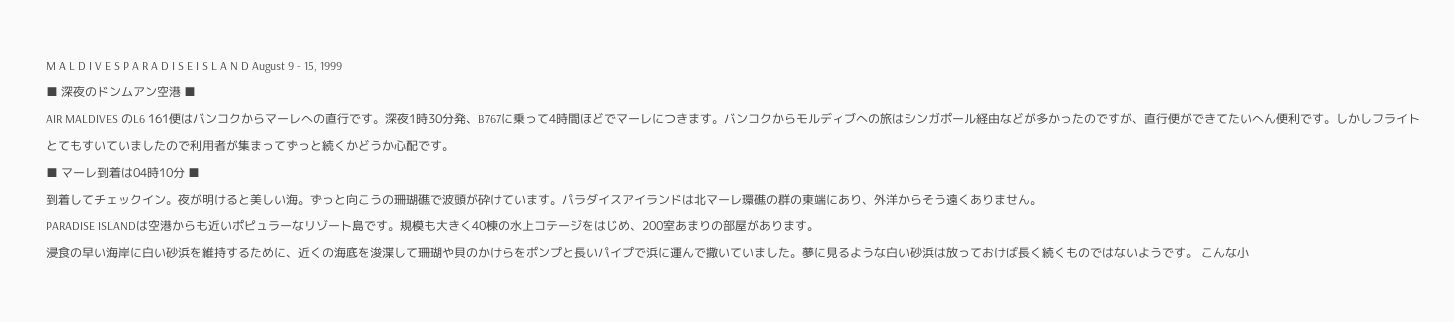M A L D I V E S P A R A D I S E I S L A N D August 9 - 15, 1999
■ 深夜のドンムアン空港 ■
AIR MALDIVES のL6 161便はバンコクからマーレへの直行です。深夜1時30分発、B767に乗って4時間ほどでマーレにつきます。バンコクからモルディブへの旅はシンガポール経由などが多かったのですが、直行便ができてたいへん便利です。しかしフライトとてもすいていましたので利用者が集まってずっと続くかどうか心配です。
■ マーレ到着は04時10分 ■
到着してチェックイン。夜が明けると美しい海。ずっと向こうの珊瑚礁で波頭が砕けています。パラダイスアイランドは北マーレ環礁の群の東端にあり、外洋からそう遠くありません。
PARADISE ISLANDは空港からも近いポピュラーなリゾート島です。規模も大きく40棟の水上コテージをはじめ、200室あまりの部屋があります。
浸食の早い海岸に白い砂浜を維持するために、近くの海底を浚渫して珊瑚や貝のかけらをポンプと長いパイプで浜に運んで撒いていました。夢に見るような白い砂浜は放っておけば長く続くものではないようです。 こんな小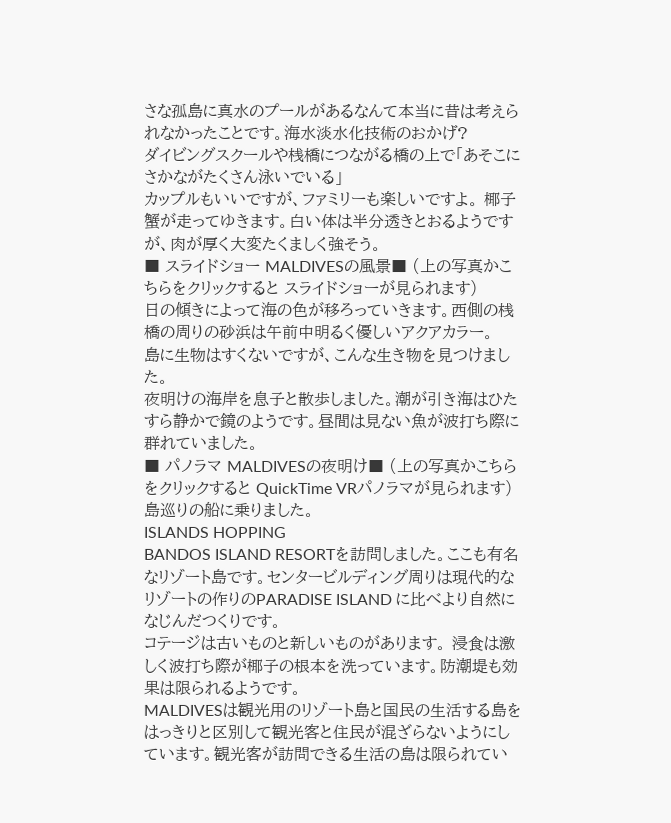さな孤島に真水のプールがあるなんて本当に昔は考えられなかったことです。海水淡水化技術のおかげ?
ダイビングスクールや桟橋につながる橋の上で「あそこにさかながたくさん泳いでいる」
カップルもいいですが、ファミリーも楽しいですよ。 椰子蟹が走ってゆきます。白い体は半分透きとおるようですが、肉が厚く大変たくましく強そう。
■ スライドショー MALDIVESの風景■ (上の写真かこちらをクリックすると スライドショーが見られます)
日の傾きによって海の色が移ろっていきます。西側の桟橋の周りの砂浜は午前中明るく優しいアクアカラー。
島に生物はすくないですが、こんな生き物を見つけました。
夜明けの海岸を息子と散歩しました。潮が引き海はひたすら静かで鏡のようです。昼間は見ない魚が波打ち際に群れていました。
■ パノラマ MALDIVESの夜明け■ (上の写真かこちらをクリックすると QuickTime VRパノラマが見られます)
島巡りの船に乗りました。
ISLANDS HOPPING
BANDOS ISLAND RESORTを訪問しました。ここも有名なリゾート島です。センタービルディング周りは現代的なリゾートの作りのPARADISE ISLAND に比べより自然になじんだつくりです。
コテージは古いものと新しいものがあります。 浸食は激しく波打ち際が椰子の根本を洗っています。防潮堤も効果は限られるようです。
MALDIVESは観光用のリゾート島と国民の生活する島をはっきりと区別して観光客と住民が混ざらないようにしています。観光客が訪問できる生活の島は限られてい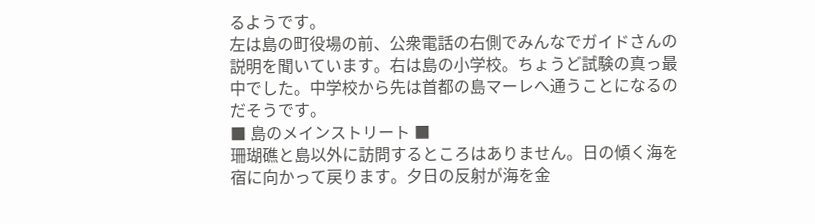るようです。
左は島の町役場の前、公衆電話の右側でみんなでガイドさんの説明を聞いています。右は島の小学校。ちょうど試験の真っ最中でした。中学校から先は首都の島マーレへ通うことになるのだそうです。
■ 島のメインストリート ■
珊瑚礁と島以外に訪問するところはありません。日の傾く海を宿に向かって戻ります。夕日の反射が海を金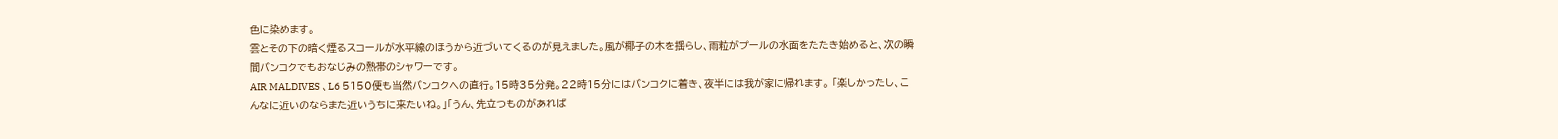色に染めます。
雲とその下の暗く煙るスコールが水平線のほうから近づいてくるのが見えました。風が椰子の木を揺らし、雨粒がプールの水面をたたき始めると、次の瞬間バンコクでもおなじみの熱帯のシャワーです。
AIR MALDIVES 、L6 5150便も当然バンコクへの直行。15時35分発。22時15分にはバンコクに着き、夜半には我が家に帰れます。 「楽しかったし、こんなに近いのならまた近いうちに来たいね。」「うん、先立つものがあれば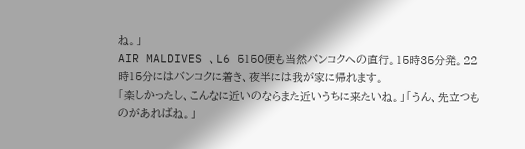ね。」
AIR MALDIVES 、L6 5150便も当然バンコクへの直行。15時35分発。22時15分にはバンコクに着き、夜半には我が家に帰れます。
「楽しかったし、こんなに近いのならまた近いうちに来たいね。」「うん、先立つものがあればね。」